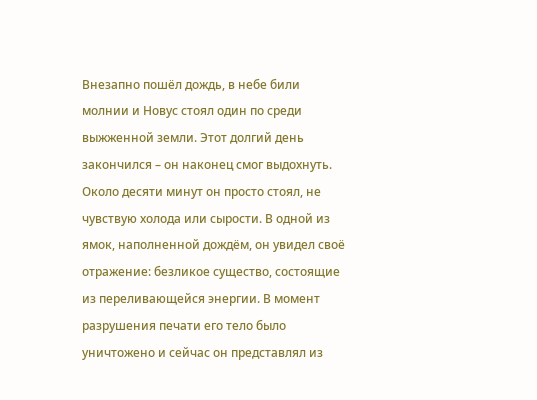Внезапно пошёл дождь, в небе били молнии и Новус стоял один по среди выжженной земли. Этот долгий день закончился – он наконец смог выдохнуть.
Около десяти минут он просто стоял, не чувствую холода или сырости. В одной из ямок, наполненной дождём, он увидел своё отражение: безликое существо, состоящие из переливающейся энергии. В момент разрушения печати его тело было уничтожено и сейчас он представлял из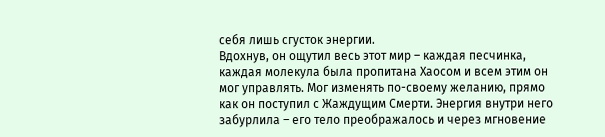себя лишь сгусток энергии.
Вдохнув, он ощутил весь этот мир – каждая песчинка, каждая молекула была пропитана Хаосом и всем этим он мог управлять. Мог изменять по-своему желанию, прямо как он поступил с Жаждущим Смерти. Энергия внутри него забурлила – его тело преображалось и через мгновение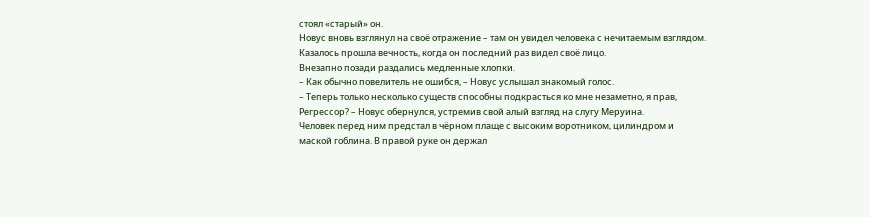стоял «старый» он.
Новус вновь взглянул на своё отражение – там он увидел человека с нечитаемым взглядом. Казалось прошла вечность, когда он последний раз видел своё лицо.
Внезапно позади раздались медленные хлопки.
– Как обычно повелитель не ошибся, – Новус услышал знакомый голос.
– Теперь только несколько существ способны подкрасться ко мне незаметно, я прав, Регрессор? – Новус обернулся, устремив свой алый взгляд на слугу Меруина.
Человек перед ним предстал в чёрном плаще с высоким воротником, цилиндром и маской гоблина. В правой руке он держал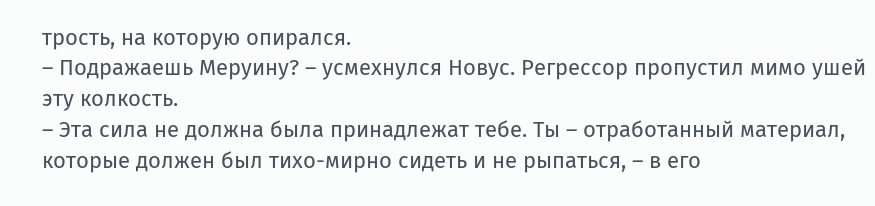трость, на которую опирался.
– Подражаешь Меруину? – усмехнулся Новус. Регрессор пропустил мимо ушей эту колкость.
– Эта сила не должна была принадлежат тебе. Ты – отработанный материал, которые должен был тихо-мирно сидеть и не рыпаться, – в его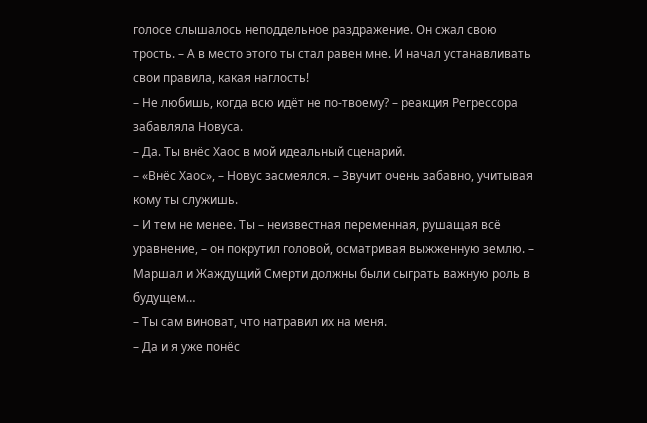голосе слышалось неподдельное раздражение. Он сжал свою трость. – А в место этого ты стал равен мне. И начал устанавливать свои правила, какая наглость!
– Не любишь, когда всю идёт не по-твоему? – реакция Регрессора забавляла Новуса.
– Да. Ты внёс Хаос в мой идеальный сценарий.
– «Внёс Хаос», – Новус засмеялся. – Звучит очень забавно, учитывая кому ты служишь.
– И тем не менее. Ты – неизвестная переменная, рушащая всё уравнение, – он покрутил головой, осматривая выжженную землю. – Маршал и Жаждущий Смерти должны были сыграть важную роль в будущем…
– Ты сам виноват, что натравил их на меня.
– Да и я уже понёс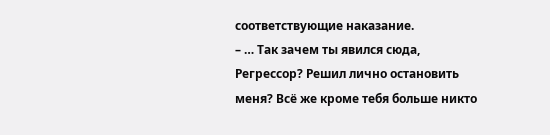соответствующие наказание.
– … Так зачем ты явился сюда, Регрессор? Решил лично остановить меня? Всё же кроме тебя больше никто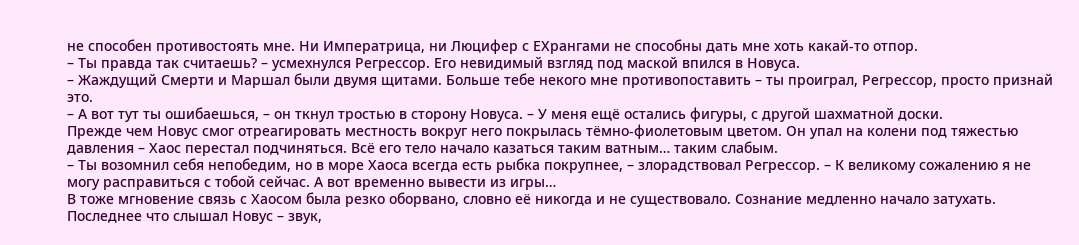не способен противостоять мне. Ни Императрица, ни Люцифер с EXрангами не способны дать мне хоть какай-то отпор.
– Ты правда так считаешь? – усмехнулся Регрессор. Его невидимый взгляд под маской впился в Новуса.
– Жаждущий Смерти и Маршал были двумя щитами. Больше тебе некого мне противопоставить – ты проиграл, Регрессор, просто признай это.
– А вот тут ты ошибаешься, – он ткнул тростью в сторону Новуса. – У меня ещё остались фигуры, с другой шахматной доски.
Прежде чем Новус смог отреагировать местность вокруг него покрылась тёмно-фиолетовым цветом. Он упал на колени под тяжестью давления – Хаос перестал подчиняться. Всё его тело начало казаться таким ватным… таким слабым.
– Ты возомнил себя непобедим, но в море Хаоса всегда есть рыбка покрупнее, – злорадствовал Регрессор. – К великому сожалению я не могу расправиться с тобой сейчас. А вот временно вывести из игры…
В тоже мгновение связь с Хаосом была резко оборвано, словно её никогда и не существовало. Сознание медленно начало затухать. Последнее что слышал Новус – звук,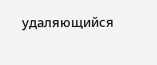удаляющийся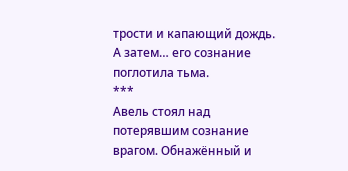трости и капающий дождь. А затем… его сознание поглотила тьма.
***
Авель стоял над потерявшим сознание врагом. Обнажённый и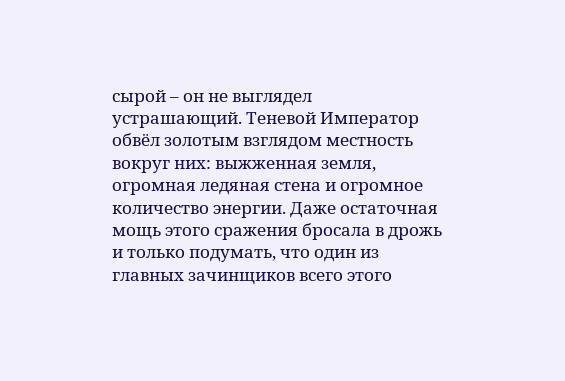сырой – он не выглядел устрашающий. Теневой Император обвёл золотым взглядом местность вокруг них: выжженная земля, огромная ледяная стена и огромное количество энергии. Даже остаточная мощь этого сражения бросала в дрожь и только подумать, что один из главных зачинщиков всего этого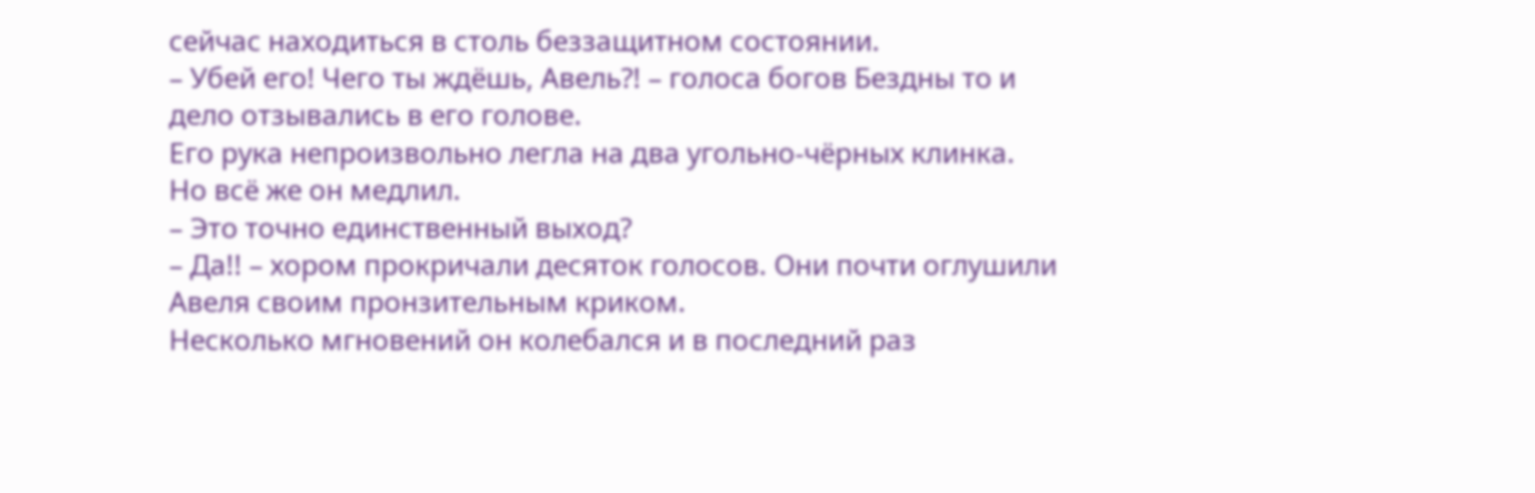сейчас находиться в столь беззащитном состоянии.
– Убей его! Чего ты ждёшь, Авель?! – голоса богов Бездны то и дело отзывались в его голове.
Его рука непроизвольно легла на два угольно-чёрных клинка. Но всё же он медлил.
– Это точно единственный выход?
– Да!! – хором прокричали десяток голосов. Они почти оглушили Авеля своим пронзительным криком.
Несколько мгновений он колебался и в последний раз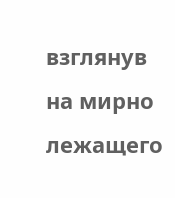взглянув на мирно лежащего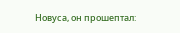Новуса, он прошептал: